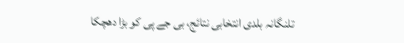تلنگانہ بلدی انتخابی نتائج، بی جے پی کو بڑا دھچکا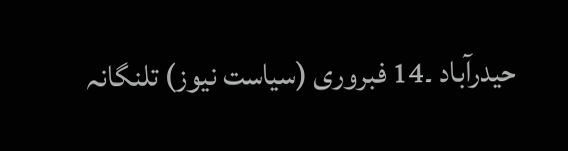حیدرآباد ۔14 فبروری (سیاست نیوز) تلنگانہ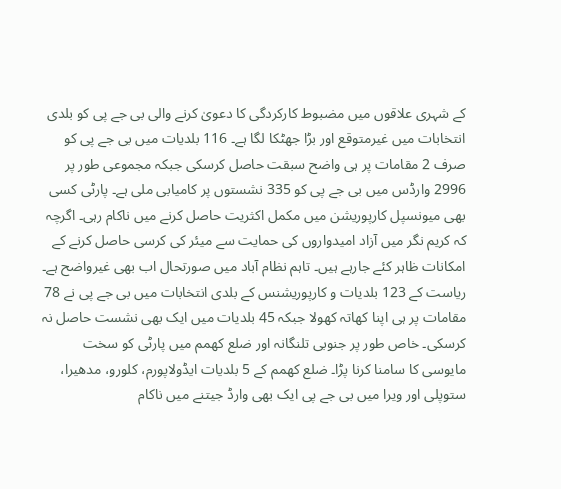کے شہری علاقوں میں مضبوط کارکردگی کا دعویٰ کرنے والی بی جے پی کو بلدی انتخابات میں غیرمتوقع اور بڑا جھٹکا لگا ہے۔ 116 بلدیات میں بی جے پی کو صرف 2 مقامات پر ہی واضح سبقت حاصل کرسکی جبکہ مجموعی طور پر 2996 وارڈس میں بی جے پی کو 335 نشستوں پر کامیابی ملی ہے۔ پارٹی کسی بھی میونسپل کارپوریشن میں مکمل اکثریت حاصل کرنے میں ناکام رہی۔ اگرچہ کہ کریم نگر میں آزاد امیدواروں کی حمایت سے میئر کی کرسی حاصل کرنے کے امکانات ظاہر کئے جارہے ہیں۔ تاہم نظام آباد میں صورتحال اب بھی غیرواضح ہے۔ ریاست کے 123 بلدیات و کارپوریشنس کے بلدی انتخابات میں بی جے پی نے 78 مقامات پر ہی اپنا کھاتہ کھولا جبکہ 45 بلدیات میں ایک بھی نشست حاصل نہ کرسکی۔ خاص طور پر جنوبی تلنگانہ اور ضلع کھمم میں پارٹی کو سخت مایوسی کا سامنا کرنا پڑا۔ ضلع کھمم کے 5 بلدیات ایڈولاپورم، کلورو، مدھیرا، ستوپلی اور ویرا میں بی جے پی ایک بھی وارڈ جیتنے میں ناکام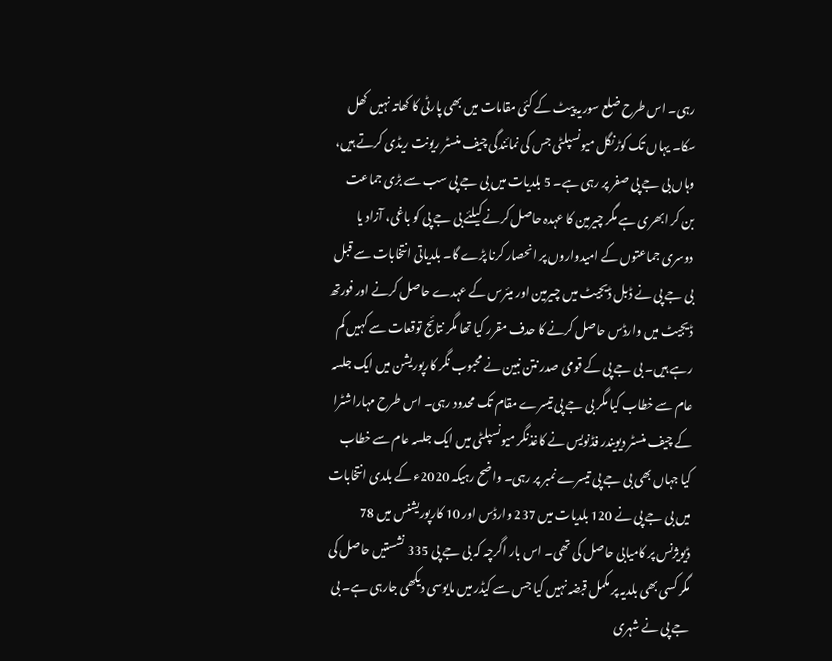رہی۔ اس طرح ضلع سوریہ پیٹ کے کئی مقامات میں بھی پارٹی کا کھاتہ نہیں کھل سکا۔ یہاں تک کوڑنگل میونسپلٹی جس کی نمائندگی چیف منسٹر ریونت ریڈی کرتے ہیں، وہاں بی جے پی صفر پر رہی ہے۔ 5 بلدیات میں بی جے پی سب سے بڑی جماعت بن کر ابھری ہے مگر چیرمین کا عہدہ حاصل کرنے کیلئے بی جے پی کو باغی، آزاد یا دوسری جماعتوں کے امیدواروں پر انحصار کرنا پڑے گا۔ بلدیاتی انتخابات سے قبل بی جے پی نے ڈبل ڈیجیٹ میں چیرمین اور میئرس کے عہدے حاصل کرنے اور فورتھ ڈیجیٹ میں وارڈس حاصل کرنے کا حدف مقرر کیا تھا مگر نتائج توقعات سے کہیں کم رہے ہیں۔ بی جے پی کے قومی صدر نتن نبین نے محبوب نگر کارپوریشن میں ایک جلسہ عام سے خطاب کیا مگر بی جے پی تیسرے مقام تک محدود رہی۔ اس طرح مہاراشٹرا کے چیف منسٹر دیویندر فڈنویس نے کاغذنگر میونسپلٹی میں ایک جلسہ عام سے خطاب کیا جہاں بھی بی جے پی تیسرے نمبر پر رہی۔ واضح رہیکہ 2020ء کے بلدی انتخابات میں بی جے پی نے 120 بلدیات میں 237 وارڈس اور 10 کارپوریشنس میں 78 ڈیویژنس پر کامیابی حاصل کی تھی۔ اس بار اگرچہ کہ بی جے پی 335 نشستیں حاصل کی مگر کسی بھی بلدیہ پر مکمل قبضہ نہیں کیا جس سے کیڈر میں مایوسی دیکھی جارہی ہے۔ بی جے پی نے شہری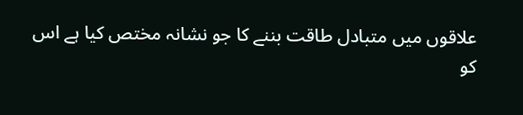علاقوں میں متبادل طاقت بننے کا جو نشانہ مختص کیا ہے اس کو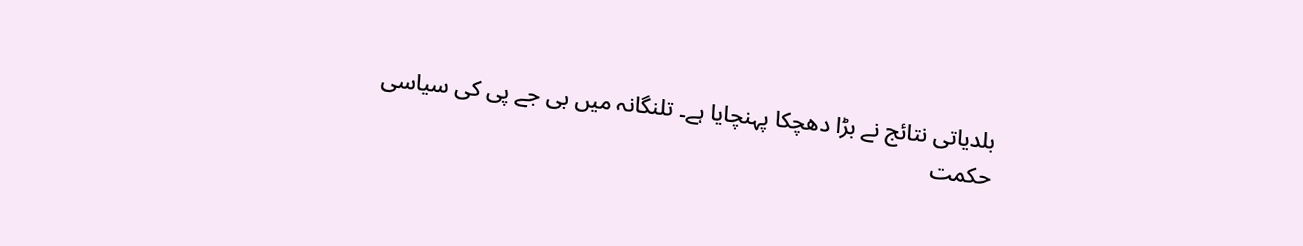بلدیاتی نتائج نے بڑا دھچکا پہنچایا ہے۔ تلنگانہ میں بی جے پی کی سیاسی حکمت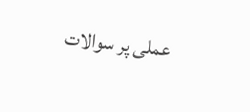عملی پر سوالات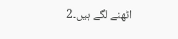اٹھنے لگے ہیں۔2